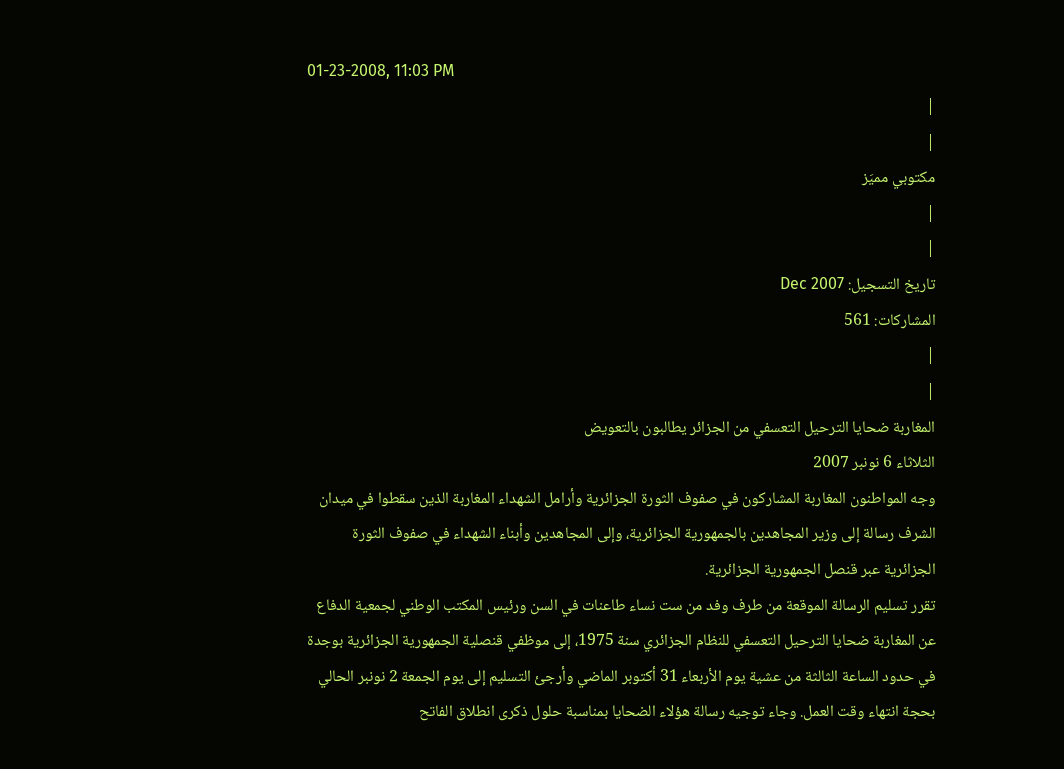01-23-2008, 11:03 PM
|
|
مكتوبي مميَز
|
|
تاريخ التسجيل: Dec 2007
المشاركات: 561
|
|
المغاربة ضحايا الترحيل التعسفي من الجزائر يطالبون بالتعويض
الثلاثاء 6 نونبر 2007
وجه المواطنون المغاربة المشاركون في صفوف الثورة الجزائرية وأرامل الشهداء المغاربة الذين سقطوا في ميدان الشرف رسالة إلى وزير المجاهدين بالجمهورية الجزائرية، وإلى المجاهدين وأبناء الشهداء في صفوف الثورة الجزائرية عبر قنصل الجمهورية الجزائرية.
تقرر تسليم الرسالة الموقعة من طرف وفد من ست نساء طاعنات في السن ورئيس المكتب الوطني لجمعية الدفاع عن المغاربة ضحايا الترحيل التعسفي للنظام الجزائري سنة 1975، إلى موظفي قنصلية الجمهورية الجزائرية بوجدة في حدود الساعة الثالثة من عشية يوم الأربعاء 31 أكتوبر الماضي وأرجئ التسليم إلى يوم الجمعة 2 نونبر الحالي بحجة انتهاء وقت العمل. وجاء توجيه رسالة هؤلاء الضحايا بمناسبة حلول ذكرى انطلاق الفاتح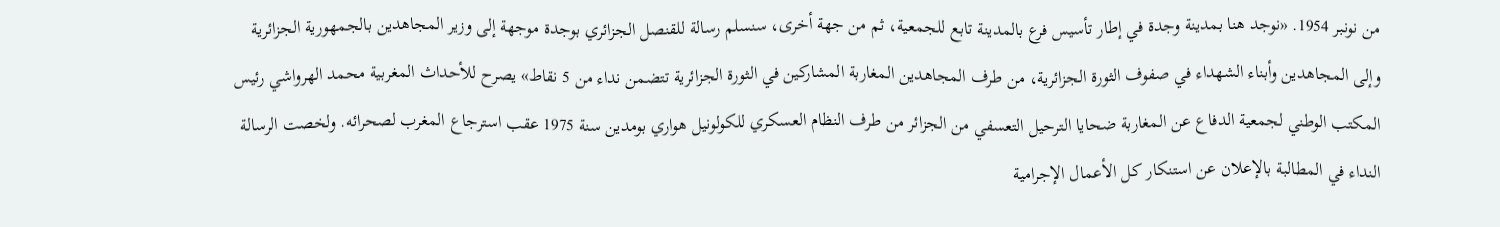من نونبر 1954. «نوجد هنا بمدينة وجدة في إطار تأسيس فرع بالمدينة تابع للجمعية، ثم من جهة أخرى، سنسلم رسالة للقنصل الجزائري بوجدة موجهة إلى وزير المجاهدين بالجمهورية الجزائرية وإلى المجاهدين وأبناء الشهداء في صفوف الثورة الجزائرية، من طرف المجاهدين المغاربة المشاركين في الثورة الجزائرية تتضمن نداء من 5 نقاط» يصرح للأحداث المغربية محمد الهرواشي رئيس المكتب الوطني لجمعية الدفاع عن المغاربة ضحايا الترحيل التعسفي من الجزائر من طرف النظام العسكري للكولونيل هواري بومدين سنة 1975 عقب استرجاع المغرب لصحرائه. ولخصت الرسالة النداء في المطالبة بالإعلان عن استنكار كل الأعمال الإجرامية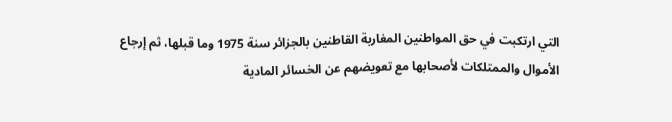التي ارتكبت في حق المواطنين المغاربة القاطنين بالجزائر سنة 1975 وما قبلها، ثم إرجاع الأموال والممتلكات لأصحابها مع تعويضهم عن الخسائر المادية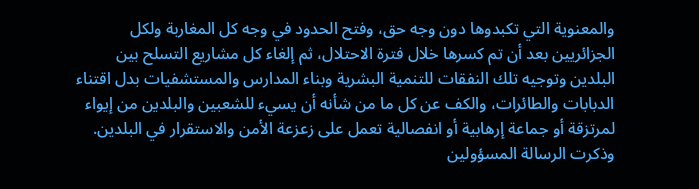والمعنوية التي تكبدوها دون وجه حق، وفتح الحدود في وجه كل المغاربة ولكل الجزائريين بعد أن تم كسرها خلال فترة الاحتلال، ثم إلغاء كل مشاريع التسلح بين البلدين وتوجيه تلك النفقات للتنمية البشرية وبناء المدارس والمستشفيات بدل اقتناء الدبابات والطائرات، والكف عن كل ما من شأنه أن يسيء للشعبين والبلدين من إيواء لمرتزقة أو جماعة إرهابية أو انفصالية تعمل على زعزعة الأمن والاستقرار في البلدين.
وذكرت الرسالة المسؤولين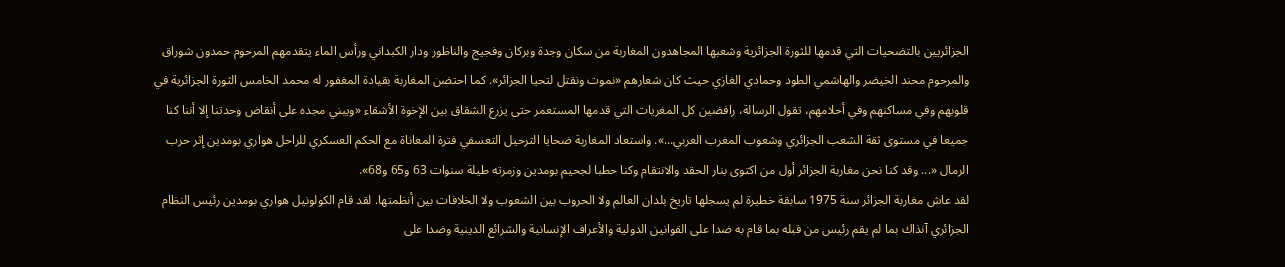الجزائريين بالتضحيات التي قدمها للثورة الجزائرية وشعبها المجاهدون المغاربة من سكان وجدة وبركان وفجيج والناظور ودار الكبداني ورأس الماء يتقدمهم المرحوم حمدون شوراق والمرحوم محند الخيضر والهاشمي الطود وحمادي الغازي حيث كان شعارهم «نموت ونقتل لتحيا الجزائر». كما احتضن المغاربة بقيادة المغفور له محمد الخامس الثورة الجزائرية في قلوبهم وفي مساكنهم وفي أحلامهم، تقول الرسالة، رافضين كل المغريات التي قدمها المستعمر حتى يزرع الشقاق بين الإخوة الأشقاء «ويبني مجده على أنقاض وحدتنا إلا أننا كنا جميعا في مستوى ثقة الشعب الجزائري وشعوب المغرب العربي...». واستعاد المغاربة ضحايا الترحيل التعسفي فترة المعاناة مع الحكم العسكري للراحل هواري بومدين إثر حرب الرمال «... وقد كنا نحن مغاربة الجزائر أول من اكتوى بنار الحقد والانتقام وكنا حطبا لجحيم بومدين وزمرته طيلة سنوات 63 و65 و68».
لقد عاش مغاربة الجزائر سنة 1975 سابقة خطيرة لم يسجلها تاريخ بلدان العالم ولا الحروب بين الشعوب ولا الخلافات بين أنظمتها. لقد قام الكولونيل هواري بومدين رئيس النظام الجزائري آنذاك بما لم يقم رئيس من قبله بما قام به ضدا على القوانين الدولية والأعراف الإنسانية والشرائع الدينية وضدا على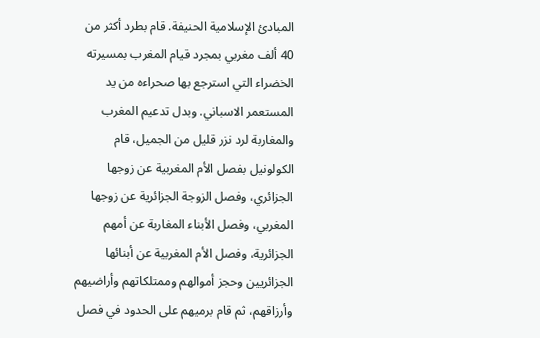المبادئ الإسلامية الحنيفة. قام بطرد أكثر من 40 ألف مغربي بمجرد قيام المغرب بمسيرته الخضراء التي استرجع بها صحراءه من يد المستعمر الاسباني. وبدل تدعيم المغرب والمغاربة لرد نزر قليل من الجميل، قام الكولونيل بفصل الأم المغربية عن زوجها الجزائري، وفصل الزوجة الجزائرية عن زوجها المغربي، وفصل الأبناء المغاربة عن أمهم الجزائرية، وفصل الأم المغربية عن أبنائها الجزائريين وحجز أموالهم وممتلكاتهم وأراضيهم وأرزاقهم، ثم قام برميهم على الحدود في فصل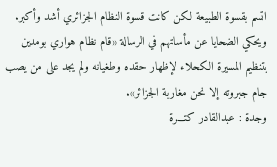اتسم بقسوة الطبيعة لكن كانت قسوة النظام الجزائري أشد وأكبر. ويحكي الضحايا عن مأساتهم في الرسالة «قام نظام هواري بومدين بتنظيم المسيرة الكحلاء لإظهار حقده وطغيانه ولم يجد على من يصب جام جبروته إلا نحن مغاربة الجزائر».
وجدة : عبدالقادر كتـــرة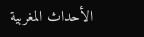الأحداث المغربية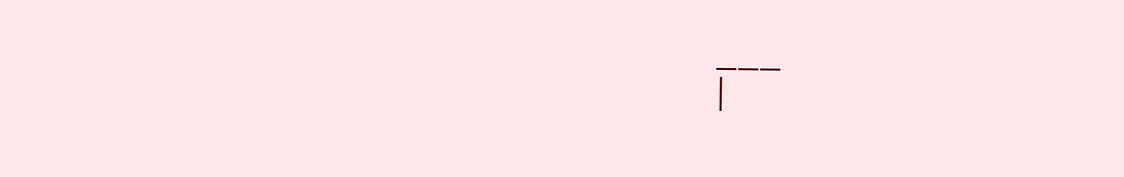___
|